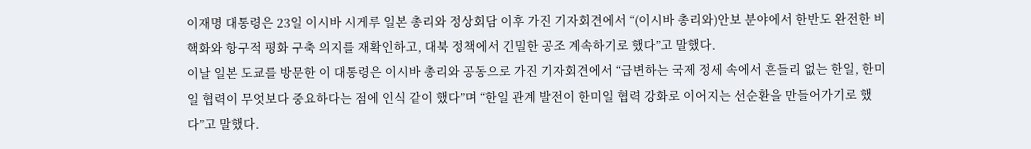이재명 대통령은 23일 이시바 시게루 일본 총리와 정상회담 이후 가진 기자회견에서 “(이시바 총리와)안보 분야에서 한반도 완전한 비핵화와 항구적 평화 구축 의지를 재확인하고, 대북 정책에서 긴밀한 공조 계속하기로 했다”고 말했다.
이날 일본 도쿄를 방문한 이 대통령은 이시바 총리와 공동으로 가진 기자회견에서 “급변하는 국제 정세 속에서 흔들리 없는 한일, 한미일 협력이 무엇보다 중요하다는 점에 인식 같이 했다”며 “한일 관계 발전이 한미일 협력 강화로 이어지는 선순환을 만들어가기로 했다”고 말했다.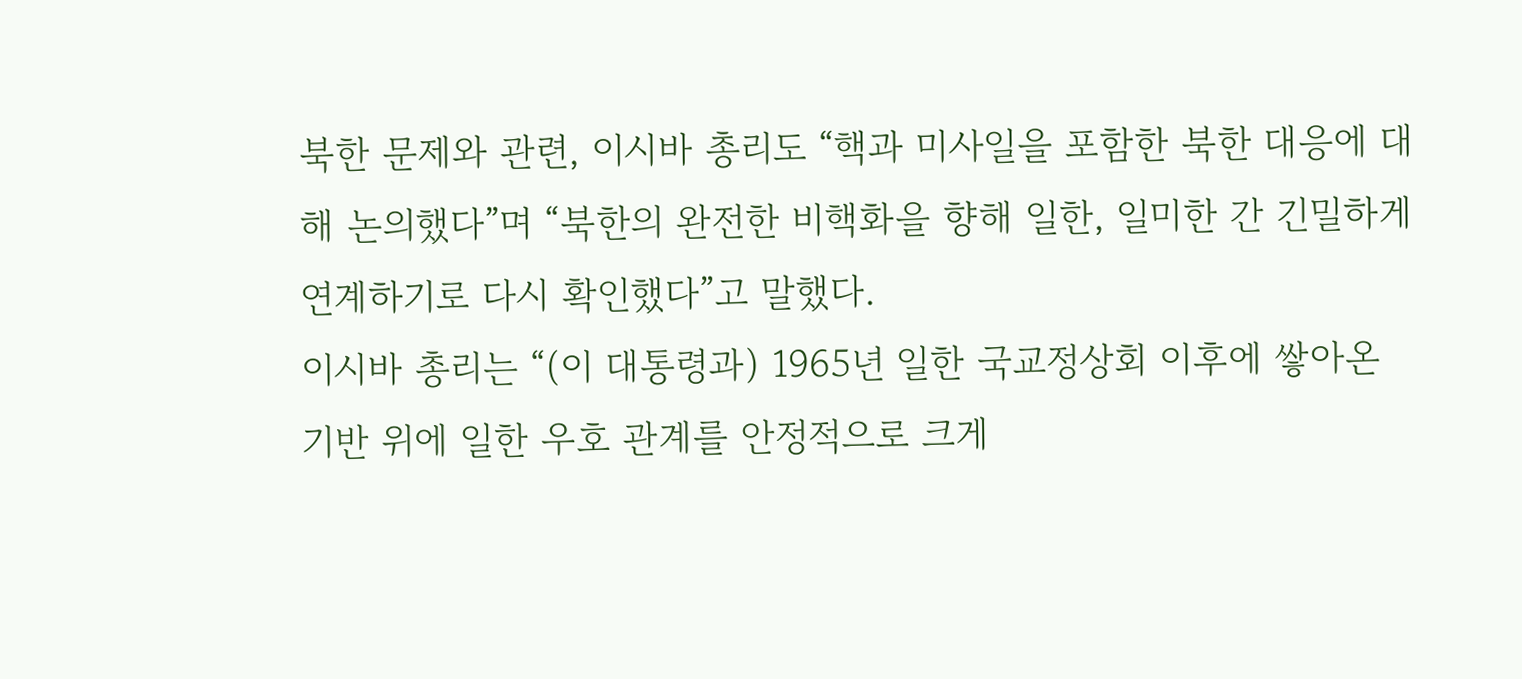북한 문제와 관련, 이시바 총리도 “핵과 미사일을 포함한 북한 대응에 대해 논의했다”며 “북한의 완전한 비핵화을 향해 일한, 일미한 간 긴밀하게 연계하기로 다시 확인했다”고 말했다.
이시바 총리는 “(이 대통령과) 1965년 일한 국교정상회 이후에 쌓아온 기반 위에 일한 우호 관계를 안정적으로 크게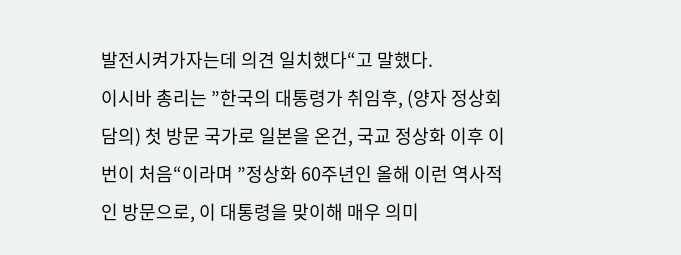발전시켜가자는데 의견 일치했다“고 말했다.
이시바 총리는 ”한국의 대통령가 취임후, (양자 정상회담의) 첫 방문 국가로 일본을 온건, 국교 정상화 이후 이번이 처음“이라며 ”정상화 60주년인 올해 이런 역사적인 방문으로, 이 대통령을 맞이해 매우 의미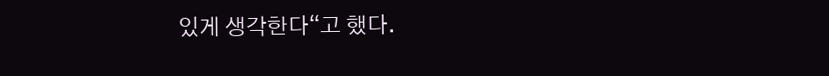있게 생각한다“고 했다.